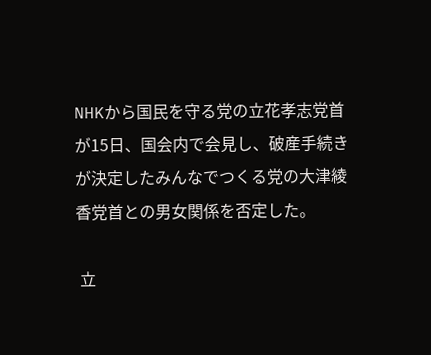NHKから国民を守る党の立花孝志党首が15日、国会内で会見し、破産手続きが決定したみんなでつくる党の大津綾香党首との男女関係を否定した。

 立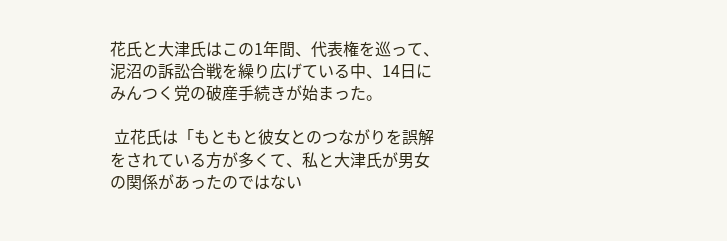花氏と大津氏はこの1年間、代表権を巡って、泥沼の訴訟合戦を繰り広げている中、14日にみんつく党の破産手続きが始まった。

 立花氏は「もともと彼女とのつながりを誤解をされている方が多くて、私と大津氏が男女の関係があったのではない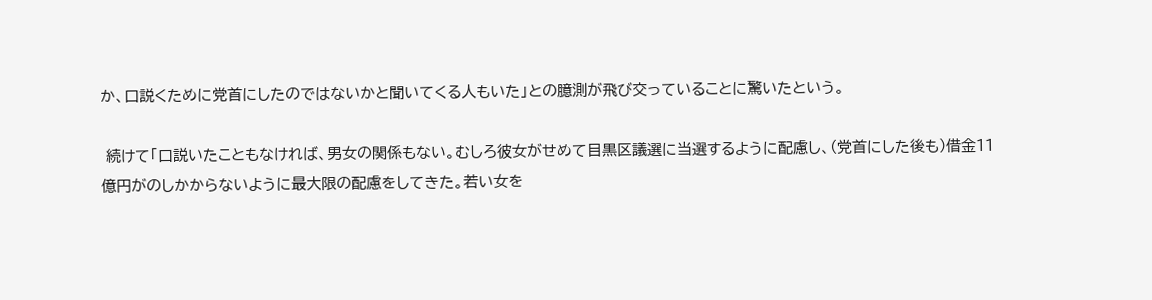か、口説くために党首にしたのではないかと聞いてくる人もいた」との臆測が飛び交っていることに驚いたという。

 続けて「口説いたこともなければ、男女の関係もない。むしろ彼女がせめて目黒区議選に当選するように配慮し、(党首にした後も)借金11億円がのしかからないように最大限の配慮をしてきた。若い女を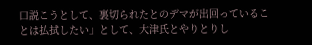口説こうとして、裏切られたとのデマが出回っていることは払拭したい」として、大津氏とやりとりし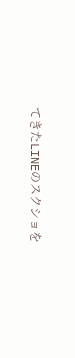てきたLINEのスクショを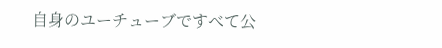自身のユーチューブですべて公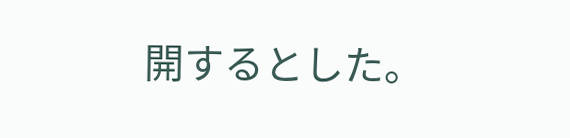開するとした。